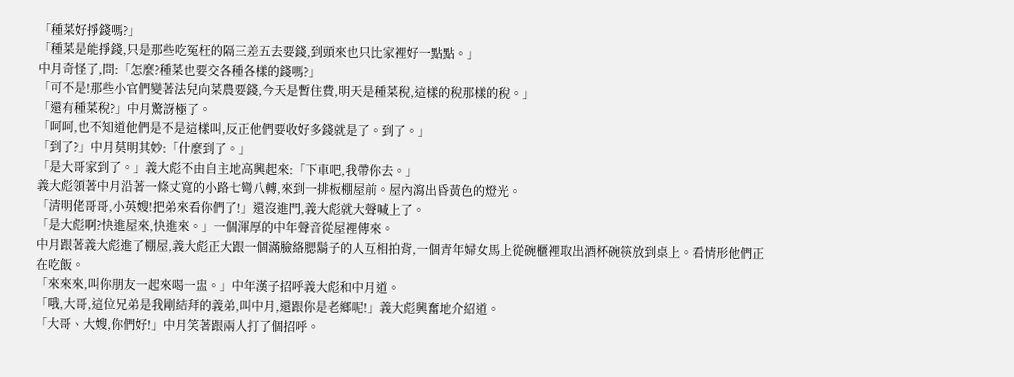「種菜好掙錢嗎?」
「種菜是能掙錢,只是那些吃冤枉的隔三差五去要錢,到頭來也只比家裡好一點點。」
中月奇怪了,問:「怎麼?種菜也要交各種各樣的錢嗎?」
「可不是!那些小官們變著法兒向菜農要錢,今天是暫住費,明天是種菜稅,這樣的稅那樣的稅。」
「還有種菜稅?」中月驚訝極了。
「呵呵,也不知道他們是不是這樣叫,反正他們要收好多錢就是了。到了。」
「到了?」中月莫明其妙:「什麼到了。」
「是大哥家到了。」義大彪不由自主地高興起來:「下車吧,我帶你去。」
義大彪領著中月沿著一條丈寬的小路七彎八轉,來到一排板棚屋前。屋內瀉出昏黃色的燈光。
「清明佬哥哥,小英嫂!把弟來看你們了!」還沒進門,義大彪就大聲喊上了。
「是大彪啊?快進屋來,快進來。」一個渾厚的中年聲音從屋裡傳來。
中月跟著義大彪進了棚屋,義大彪正大跟一個滿臉絡腮鬍子的人互相拍背,一個青年婦女馬上從碗櫃裡取出酒杯碗筷放到桌上。看情形他們正在吃飯。
「來來來,叫你朋友一起來喝一盅。」中年漢子招呼義大彪和中月道。
「哦,大哥,這位兄弟是我剛結拜的義弟,叫中月,還跟你是老鄉呢!」義大彪興奮地介紹道。
「大哥、大嫂,你們好!」中月笑著跟兩人打了個招呼。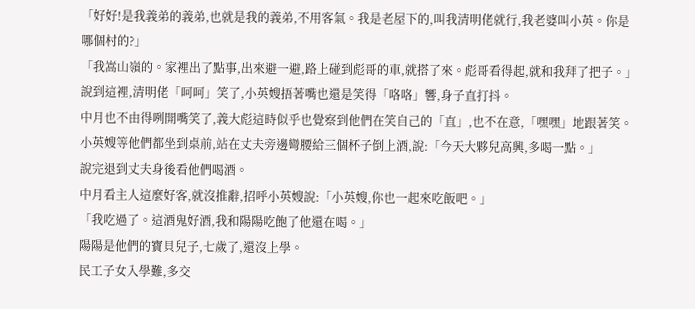「好好!是我義弟的義弟,也就是我的義弟,不用客氣。我是老屋下的,叫我清明佬就行,我老婆叫小英。你是哪個村的?」
「我嵩山嶺的。家裡出了點事,出來避一避,路上碰到彪哥的車,就搭了來。彪哥看得起,就和我拜了把子。」
說到這裡,清明佬「呵呵」笑了,小英嫂捂著嘴也還是笑得「咯咯」響,身子直打抖。
中月也不由得咧開嘴笑了,義大彪這時似乎也覺察到他們在笑自己的「直」,也不在意,「嘿嘿」地跟著笑。
小英嫂等他們都坐到桌前,站在丈夫旁邊彎腰給三個杯子倒上酒,說:「今天大夥兒高興,多喝一點。」
說完退到丈夫身後看他們喝酒。
中月看主人這麼好客,就沒推辭,招呼小英嫂說:「小英嫂,你也一起來吃飯吧。」
「我吃過了。這酒鬼好酒,我和陽陽吃飽了他還在喝。」
陽陽是他們的寶貝兒子,七歲了,還沒上學。
民工子女入學難,多交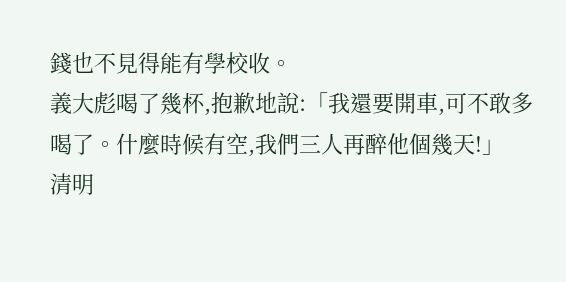錢也不見得能有學校收。
義大彪喝了幾杯,抱歉地說:「我還要開車,可不敢多喝了。什麼時候有空,我們三人再醉他個幾天!」
清明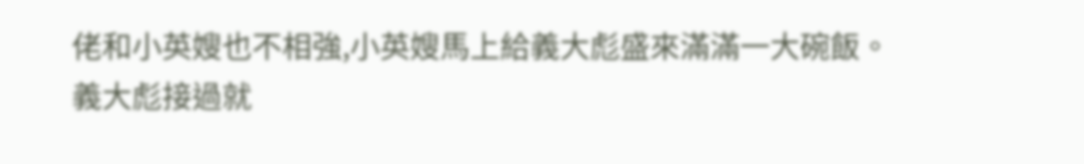佬和小英嫂也不相強,小英嫂馬上給義大彪盛來滿滿一大碗飯。
義大彪接過就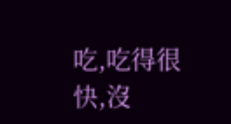吃,吃得很快,沒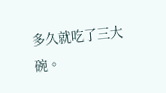多久就吃了三大碗。